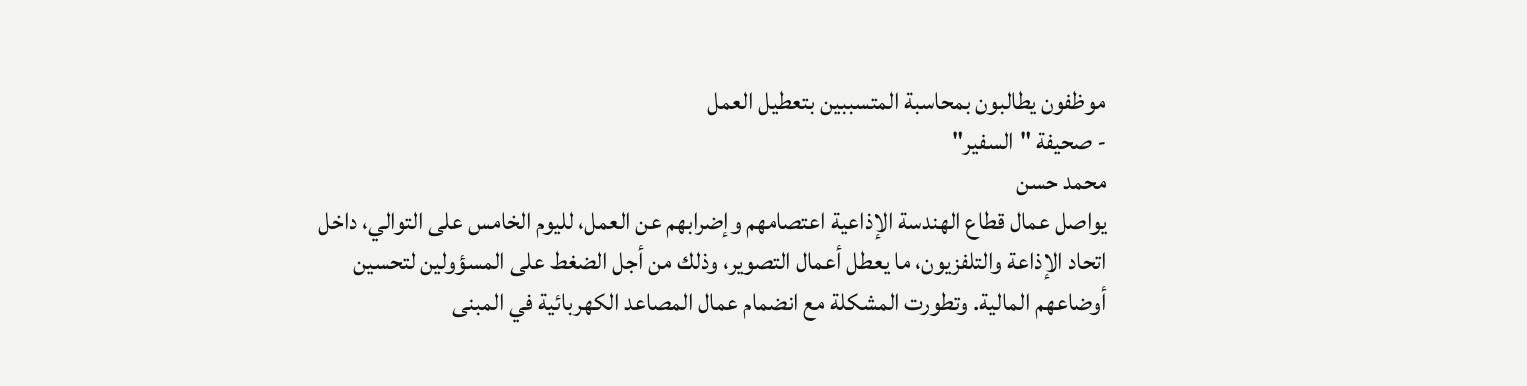موظفون يطالبون بمحاسبة المتسببين بتعطيل العمل
- صحيفة "السفير"
محمد حسن
يواصل عمال قطاع الهندسة الإذاعية اعتصامهم وإضرابهم عن العمل، لليوم الخامس على التوالي، داخل اتحاد الإذاعة والتلفزيون، ما يعطل أعمال التصوير، وذلك من أجل الضغط على المسؤولين لتحسين أوضاعهم المالية. وتطورت المشكلة مع انضمام عمال المصاعد الكهربائية في المبنى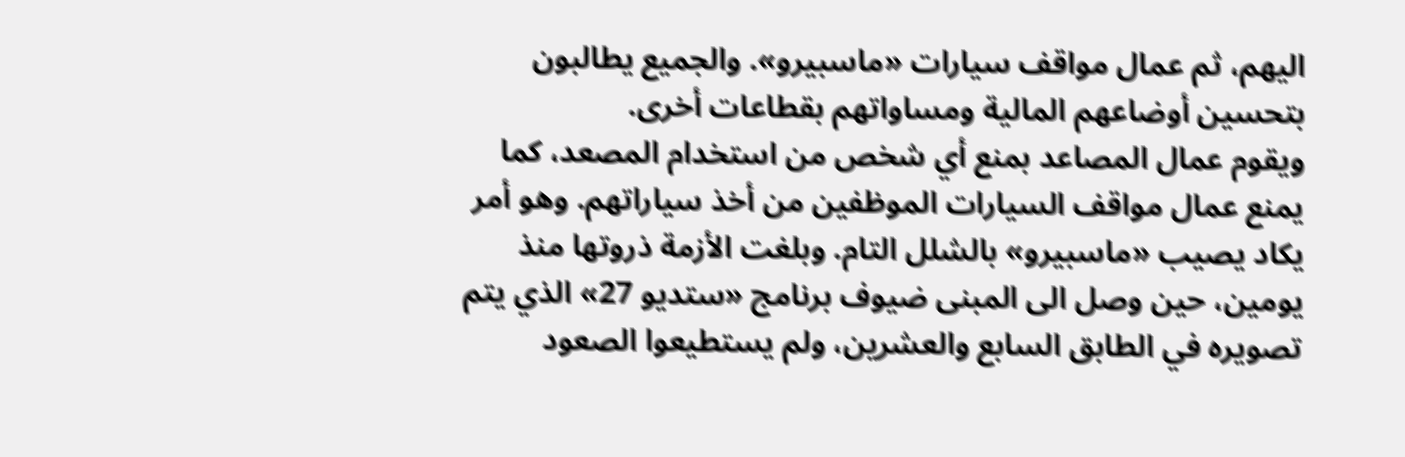اليهم، ثم عمال مواقف سيارات «ماسبيرو». والجميع يطالبون بتحسين أوضاعهم المالية ومساواتهم بقطاعات أخرى.
ويقوم عمال المصاعد بمنع أي شخص من استخدام المصعد، كما يمنع عمال مواقف السيارات الموظفين من أخذ سياراتهم. وهو أمر يكاد يصيب «ماسبيرو» بالشلل التام. وبلغت الأزمة ذروتها منذ يومين، حين وصل الى المبنى ضيوف برنامج «ستديو 27» الذي يتم تصويره في الطابق السابع والعشرين، ولم يستطيعوا الصعود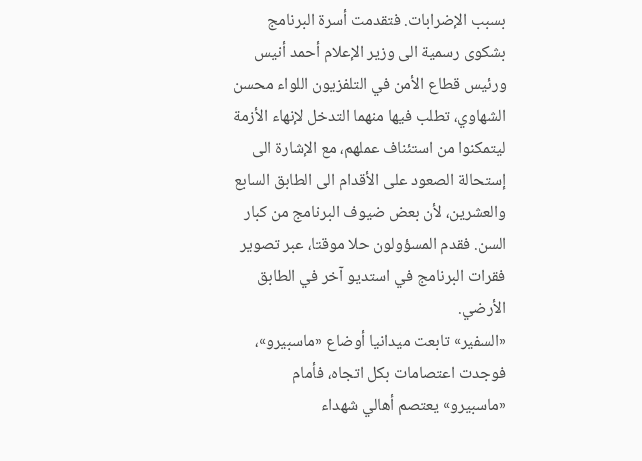بسبب الإضرابات. فتقدمت أسرة البرنامج بشكوى رسمية الى وزير الإعلام أحمد أنيس ورئيس قطاع الأمن في التلفزيون اللواء محسن الشهاوي، تطلب فيها منهما التدخل لإنهاء الأزمة ليتمكنوا من استئناف عملهم، مع الإشارة الى إستحالة الصعود على الأقدام الى الطابق السابع والعشرين، لأن بعض ضيوف البرنامج من كبار السن. فقدم المسؤولون حلا موقتا، عبر تصوير فقرات البرنامج في استديو آخر في الطابق الأرضي.
«السفير» تابعت ميدانيا أوضاع «ماسبيرو»، فوجدت اعتصامات بكل اتجاه، فأمام «ماسبيرو» يعتصم أهالي شهداء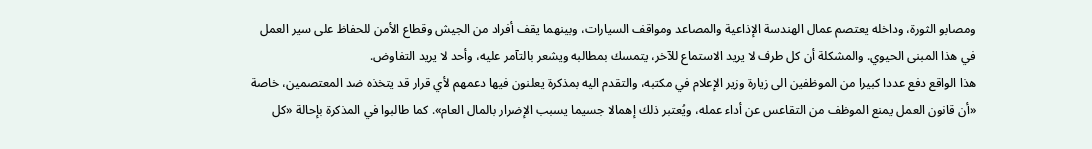ومصابو الثورة، وداخله يعتصم عمال الهندسة الإذاعية والمصاعد ومواقف السيارات، وبينهما يقف أفراد من الجيش وقطاع الأمن للحفاظ على سير العمل في هذا المبنى الحيوي. والمشكلة أن كل طرف لا يريد الاستماع للآخر، يتمسك بمطالبه ويشعر بالتآمر عليه، وأحد لا يريد التفاوض.
هذا الواقع دفع عددا كبيرا من الموظفين الى زيارة وزير الإعلام في مكتبه، والتقدم اليه بمذكرة يعلنون فيها دعمهم لأي قرار قد يتخذه ضد المعتصمين، خاصة «أن قانون العمل يمنع الموظف من التقاعس عن أداء عمله، ويُعتبر ذلك إهمالا جسيما يسبب الإضرار بالمال العام». كما طالبوا في المذكرة بإحالة «كل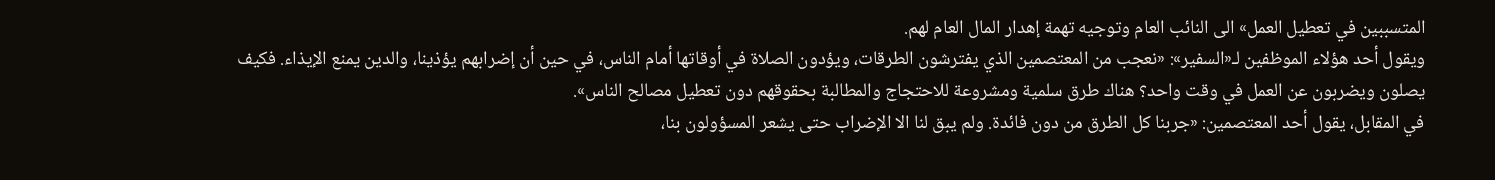المتسببين في تعطيل العمل» الى النائب العام وتوجيه تهمة إهدار المال العام لهم.
ويقول أحد هؤلاء الموظفين لـ«السفير»: «نعجب من المعتصمين الذي يفترشون الطرقات، ويؤدون الصلاة في أوقاتها أمام الناس، في حين أن إضرابهم يؤذينا، والدين يمنع الإيذاء. فكيف يصلون ويضربون عن العمل في وقت واحد؟ هناك طرق سلمية ومشروعة للاحتجاج والمطالبة بحقوقهم دون تعطيل مصالح الناس».
في المقابل، يقول أحد المعتصمين: «جربنا كل الطرق من دون فائدة. ولم يبق لنا الا الإضراب حتى يشعر المسؤولون بنا،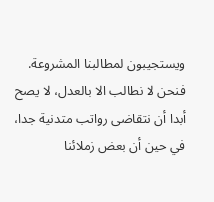ويستجيبون لمطالبنا المشروعة. فنحن لا نطالب الا بالعدل، لا يصح أبدا أن نتقاضى رواتب متدنية جدا، في حين أن بعض زملائنا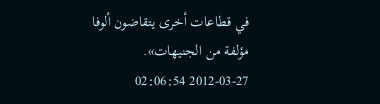في قطاعات أخرى يتقاضون ألوفا مؤلفة من الجنيهات».
2012-03-27 02:06:54